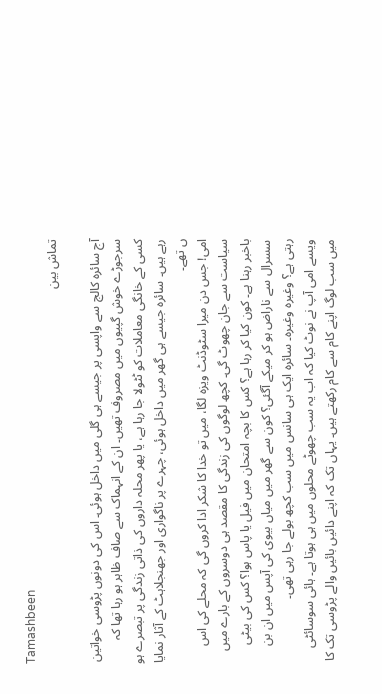Tamashbeen
تماش بین

آج سائرہ کالج سے واپسی پر جیسے ہی گلی میں داخل ہوئی۔ اس کی دونوں پڑوسی خواتین سرجوڑے خوش گپیوں میں مصروف تھیں۔ ان کے انہماک سے صاف ظاہر ہو رہا تھا کہ کسی کے خانگی معاملات کو ٹٹولا جا رہا ہے، یا پھر محلہ داروں کی ذاتی زندگی پر تبصرے ہو رہے ہیں۔ سائرہ جیسے ہی گھر میں داخل ہوئی، چہرے پر ناگواری اور جھنجلاہٹ کے آثار نمایا ں تھے۔
امی! جس دن میرا سٹوڈنٹ ویزہ لگا، میں تو خدا کا شکر ادا کروں گی کہ محلے کی اس سیاست سے جان چھوٹ گی۔ کچھ لوگوں کی زندگی کا مقصد ہی دوسروں کے بارے میں باخبر رہنا ہے۔ کون کیا کر رہا ہے؟ کس کا بچہ امتحان میں فیل یا پاس ہوا؟ کس کی بیٹی سسرال سے ناراض ہو کر میکے آگئی؟ کون سے گھر میں میاں بیوی کی آپس میں ان بن رہتی ہے؟ وغیرہ وغیرہ۔ سائرہ ایک ہی سانس میں سب کچھ بولے جا رہی تھی۔
ویسے امی آپ نے نوٹ کیا کہ اب یہ سب چھوٹے محلوں میں ہی ہوتا ہے۔ ہائی سوسائٹی میں سب لوگ اپنے کام سے کام رکھتے ہیں۔ یہاں تک کہ اپنے دائیں بائیں والے پڑوسی تک کا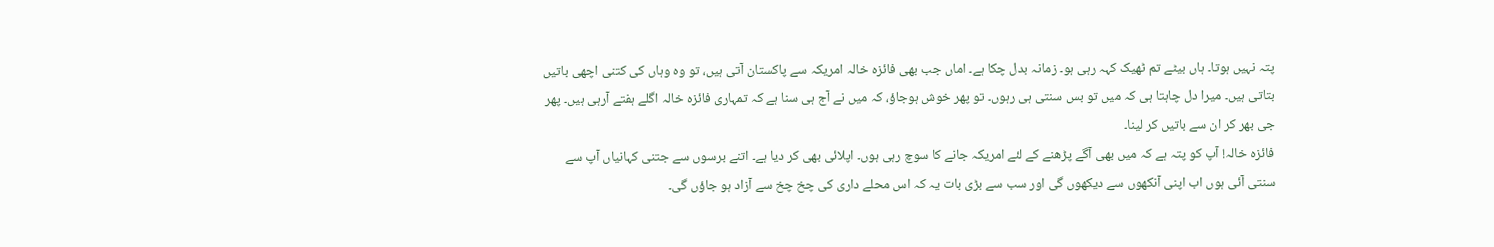پتہ نہیں ہوتا۔ ہاں بیٹے تم ٹھیک کہہ رہی ہو۔ زمانہ بدل چکا ہے۔ اماں جب بھی فائزہ خالہ امریکہ سے پاکستان آتی ہیں، تو وہ وہاں کی کتنی اچھی باتیں بتاتی ہیں۔ میرا دل چاہتا ہی کہ میں تو بس سنتی ہی رہوں۔ تو پھر خوش ہوجاؤ، کہ میں نے آج ہی سنا ہے کہ تمہاری فائزہ خالہ اگلے ہفتے آرہی ہیں۔ پھر جی بھر کر ان سے باتیں کر لینا۔
فائزہ خالہ! آپ کو پتہ ہے کہ میں بھی آگے پڑھنے کے لئے امریکہ جانے کا سوچ رہی ہوں۔ اپلائی بھی کر دیا ہے۔ اتنے برسوں سے جتنی کہانیاں آپ سے سنتی آئی ہوں اب اپنی آنکھوں سے دیکھوں گی اور سب سے بڑی بات یہ کہ اس محلے داری کی چخ چخ سے آزاد ہو جاؤں گی۔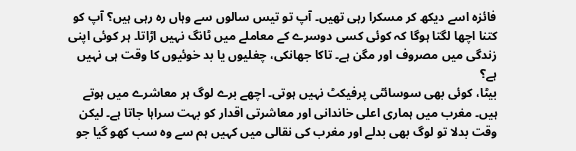فائزہ اسے دیکھ کر مسکرا رہی تھیں۔ آپ تو تیس سالوں سے وہاں رہ رہی ہیں؟ آپ کو کتنا اچھا لگتا ہوگا کہ کوئی کسی دوسرے کے معاملے میں ٹانگ نہیں اڑاتا۔ ہر کوئی اپنی زندگی میں مصروف اور مگن ہے۔ تاکا جھانکی، چغلیوں یا بد خوئیوں کا وقت ہی نہیں ہے؟
بیٹا، کوئی بھی سوسائٹی پرفیکٹ نہیں ہوتی۔ اچھے برے لوگ ہر معاشرے میں ہوتے ہیں۔ مغرب میں ہماری اعلی خاندانی اور معاشرتی اقدار کو بہت سراہا جاتا ہے۔ لیکن وقت بدلا تو لوگ بھی بدلے اور مغرب کی نقالی میں کہیں ہم سے وہ سب کھو گیا جو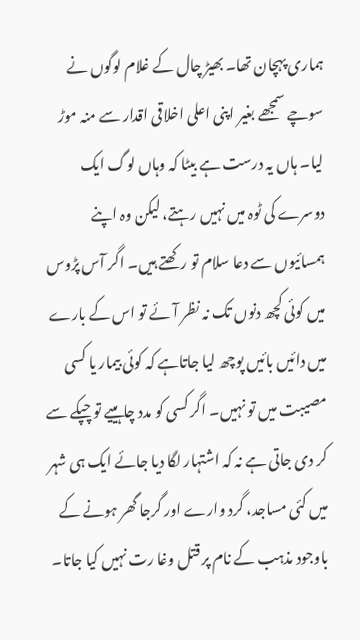ہماری پہچان تھا۔ بھیڑ چال کے غلام لوگوں نے سوچے سمجھے بغیر اپنی اعلی اخلاقی اقدار سے منہ موڑ لیا۔ ہاں یہ درست ہے بیٹا کہ وہاں لوگ ایک دوسرے کی ٹوہ میں نہیں رہتے، لیکن وہ اپنے ہمسائیوں سے دعا سلام تو رکھتے ہیں۔ اگر آس پڑوس میں کوئی کچھ دنوں تک نہ نظر آئے تو اس کے بارے میں دائیں بائیں پوچھ لیا جاتاہے کہ کوئی بیمار یا کسی مصیبت میں تو نہیں۔ اگر کسی کو مدد چاہییے تو چپکے سے کر دی جاتی ہے نہ کہ اشتہار لگا دیا جائے ایک ہی شہر میں کئی مساجد، گرد وارے اور گرجا گھر ہونے کے باوجود مذہب کے نام پر قتل وغا رت نہیں کیا جاتا۔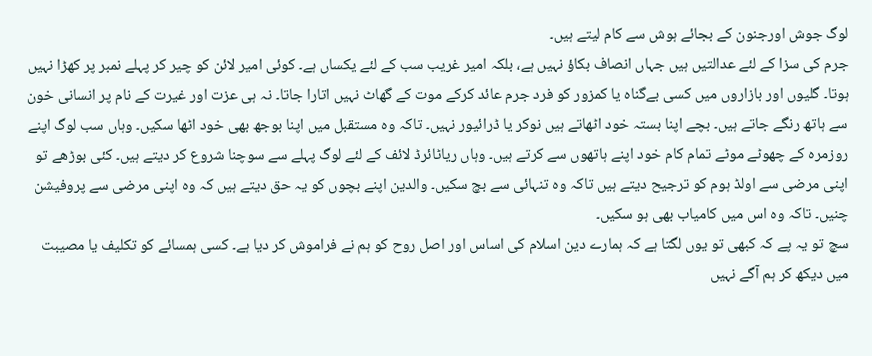لوگ جوش اورجنون کے بجائے ہوش سے کام لیتے ہیں۔
جرم کی سزا کے لئے عدالتیں ہیں جہاں انصاف بکاؤ نہیں ہے، بلکہ امیر غریب سب کے لئے یکساں ہے۔ کوئی امیر لائن کو چیر کر پہلے نمبر پر کھڑا نہیں ہوتا۔ گلیوں اور بازاروں میں کسی بےگناہ یا کمزور کو فرد جرم عائد کرکے موت کے گھاٹ نہیں اتارا جاتا۔ نہ ہی عزت اور غیرت کے نام پر انسانی خون سے ہاتھ رنگے جاتے ہیں۔ بچے اپنا بستہ خود اٹھاتے ہیں نوکر یا ڈرائیور نہیں۔ تاکہ وہ مستقبل میں اپنا بوجھ بھی خود اٹھا سکیں۔ وہاں سب لوگ اپنے روزمرہ کے چھوٹے موٹے تمام کام خود اپنے ہاتھوں سے کرتے ہیں۔ وہاں ریاٹائرڈ لائف کے لئے لوگ پہلے سے سوچنا شروع کر دیتے ہیں۔ کئی بوڑھے تو اپنی مرضی سے اولڈ ہوم کو ترجیح دیتے ہیں تاکہ وہ تنہائی سے بچ سکیں۔ والدین اپنے بچوں کو یہ حق دیتے ہیں کہ وہ اپنی مرضی سے پروفیشن چنیں۔ تاکہ وہ اس میں کامیاب بھی ہو سکیں۔
سچ تو یہ پے کہ کبھی تو یوں لگتا ہے کہ ہمارے دین اسلام کی اساس اور اصل روح کو ہم نے فراموش کر دیا ہے۔ کسی ہمسائے کو تکلیف یا مصیبت میں دیکھ کر ہم آگے نہیں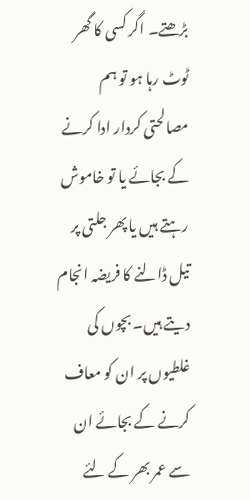بڑھتے۔ اگر کسی کا گھر ٹوٹ رہا ہو تو ہم مصالحتی کردار ادا کرنے کے بجائے یا تو خاموش رہتے ہیں یا پھر جلتی پر تیل ڈالنے کا فریضہ انجام دیتے ہیں۔ بچوں کی غلطیوں پر ان کو معاف کرنے کے بجائے ان سے عمر بھر کے لئے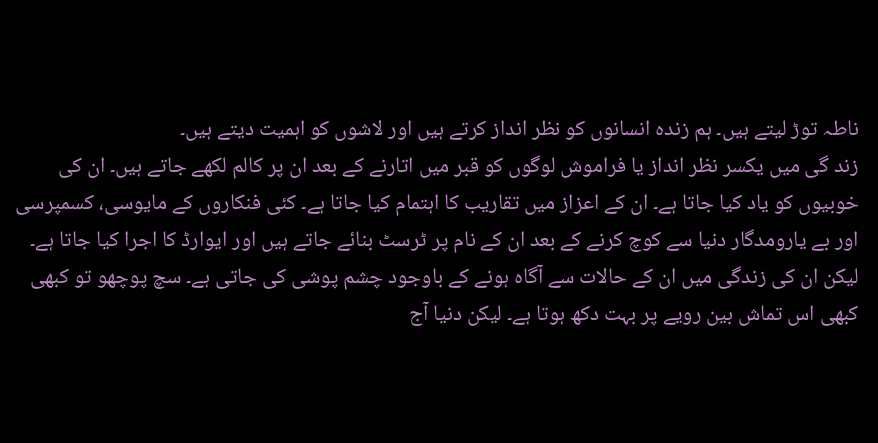ناطہ توڑ لیتے ہیں۔ ہم زندہ انسانوں کو نظر انداز کرتے ہیں اور لاشوں کو اہمیت دیتے ہیں۔
زند گی میں یکسر نظر انداز یا فراموش لوگوں کو قبر میں اتارنے کے بعد ان پر کالم لکھے جاتے ہیں۔ ان کی خوبیوں کو یاد کیا جاتا ہے۔ ان کے اعزاز میں تقاریب کا اہتمام کیا جاتا ہے۔ کئی فنکاروں کے مایوسی، کسمپرسی اور بے یارومدگار دنیا سے کوچ کرنے کے بعد ان کے نام پر ٹرسٹ بنائے جاتے ہیں اور ایوارڈ کا اجرا کیا جاتا ہے۔ لیکن ان کی زندگی میں ان کے حالات سے آگاہ ہونے کے باوجود چشم پوشی کی جاتی ہے۔ سچ پوچھو تو کبھی کبھی اس تماش بین رویے پر بہت دکھ ہوتا ہے۔ لیکن دنیا آج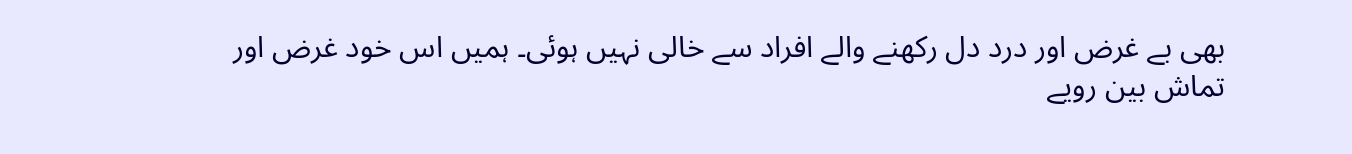بھی بے غرض اور درد دل رکھنے والے افراد سے خالی نہیں ہوئی۔ ہمیں اس خود غرض اور تماش بین رویے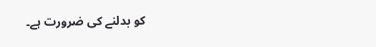کو بدلنے کی ضرورت ہے۔